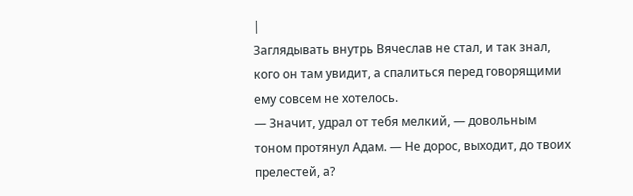|
Заглядывать внутрь Вячеслав не стал, и так знал, кого он там увидит, а спалиться перед говорящими ему совсем не хотелось.
— Значит, удрал от тебя мелкий, — довольным тоном протянул Адам. — Не дорос, выходит, до твоих прелестей, а?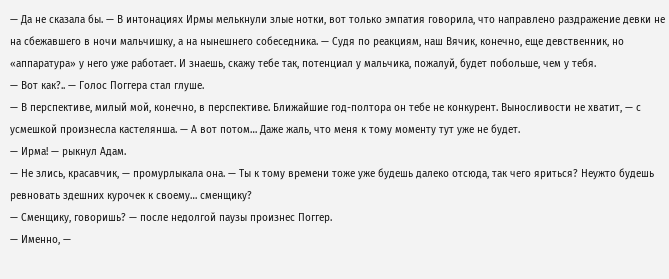— Да не сказала бы. — В интонациях Ирмы мелькнули злые нотки, вот только эмпатия говорила, что направлено раздражение девки не на сбежавшего в ночи мальчишку, а на нынешнего собеседника. — Судя по реакциям, наш Вячик, конечно, еще девственник, но «аппаратура» у него уже работает. И знаешь, скажу тебе так, потенциал у мальчика, пожалуй, будет побольше, чем у тебя.
— Вот как?.. — Голос Поггера стал глуше.
— В перспективе, милый мой, конечно, в перспективе. Ближайшие год-полтора он тебе не конкурент. Выносливости не хватит, — с усмешкой произнесла кастелянша. — А вот потом… Даже жаль, что меня к тому моменту тут уже не будет.
— Ирма! — рыкнул Адам.
— Не злись, красавчик, — промурлыкала она. — Ты к тому времени тоже уже будешь далеко отсюда, так чего яриться? Неужто будешь ревновать здешних курочек к своему… сменщику?
— Сменщику, говоришь? — после недолгой паузы произнес Поггер.
— Именно, —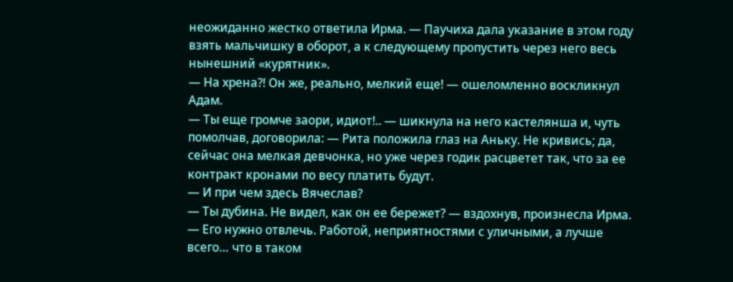неожиданно жестко ответила Ирма. — Паучиха дала указание в этом году взять мальчишку в оборот, а к следующему пропустить через него весь нынешний «курятник».
— На хрена?! Он же, реально, мелкий еще! — ошеломленно воскликнул Адам.
— Ты еще громче заори, идиот!.. — шикнула на него кастелянша и, чуть помолчав, договорила: — Рита положила глаз на Аньку. Не кривись; да, сейчас она мелкая девчонка, но уже через годик расцветет так, что за ее контракт кронами по весу платить будут.
— И при чем здесь Вячеслав?
— Ты дубина. Не видел, как он ее бережет? — вздохнув, произнесла Ирма. — Его нужно отвлечь. Работой, неприятностями с уличными, а лучше всего… что в таком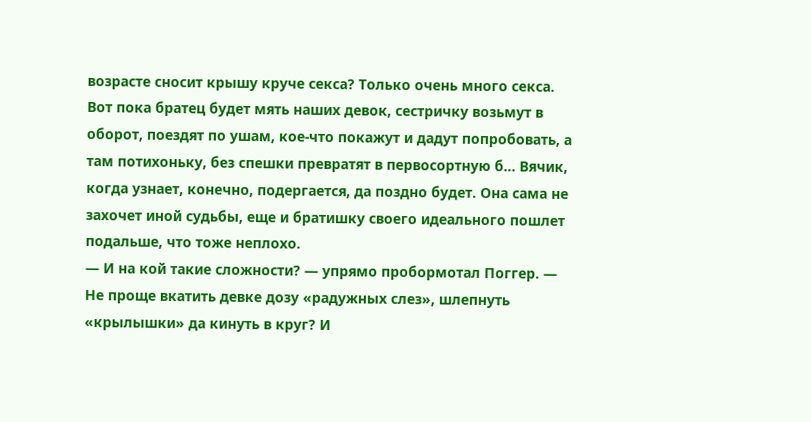возрасте сносит крышу круче секса? Только очень много секса. Вот пока братец будет мять наших девок, сестричку возьмут в оборот, поездят по ушам, кое-что покажут и дадут попробовать, а там потихоньку, без спешки превратят в первосортную б… Вячик, когда узнает, конечно, подергается, да поздно будет. Она сама не захочет иной судьбы, еще и братишку своего идеального пошлет подальше, что тоже неплохо.
— И на кой такие сложности? — упрямо пробормотал Поггер. — Не проще вкатить девке дозу «радужных слез», шлепнуть «крылышки» да кинуть в круг? И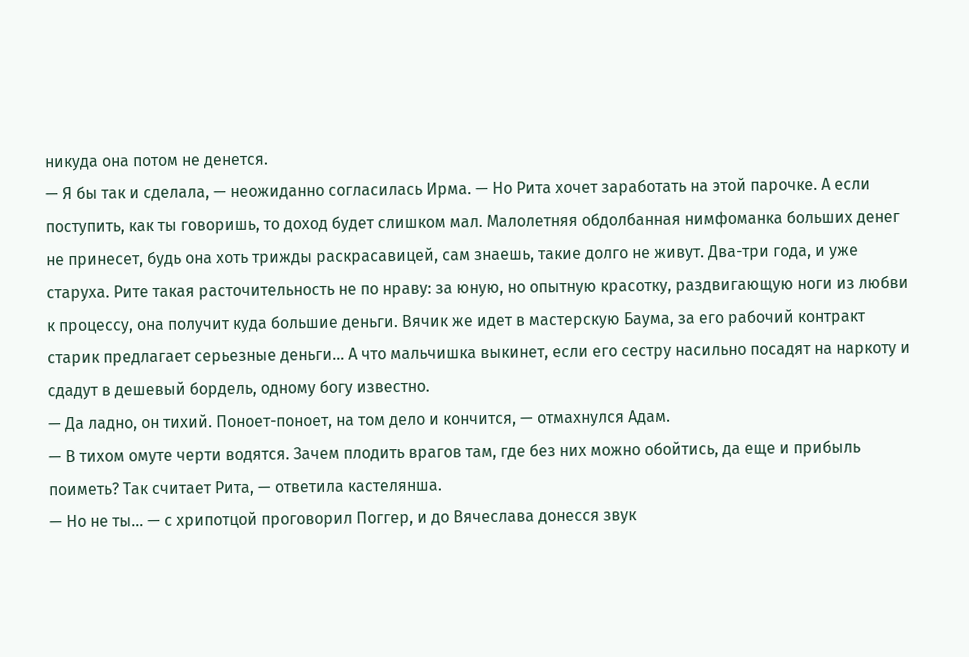никуда она потом не денется.
— Я бы так и сделала, — неожиданно согласилась Ирма. — Но Рита хочет заработать на этой парочке. А если поступить, как ты говоришь, то доход будет слишком мал. Малолетняя обдолбанная нимфоманка больших денег не принесет, будь она хоть трижды раскрасавицей, сам знаешь, такие долго не живут. Два-три года, и уже старуха. Рите такая расточительность не по нраву: за юную, но опытную красотку, раздвигающую ноги из любви к процессу, она получит куда большие деньги. Вячик же идет в мастерскую Баума, за его рабочий контракт старик предлагает серьезные деньги… А что мальчишка выкинет, если его сестру насильно посадят на наркоту и сдадут в дешевый бордель, одному богу известно.
— Да ладно, он тихий. Поноет-поноет, на том дело и кончится, — отмахнулся Адам.
— В тихом омуте черти водятся. Зачем плодить врагов там, где без них можно обойтись, да еще и прибыль поиметь? Так считает Рита, — ответила кастелянша.
— Но не ты… — с хрипотцой проговорил Поггер, и до Вячеслава донесся звук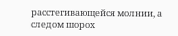расстегивающейся молнии, а следом шорох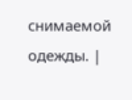снимаемой одежды. |